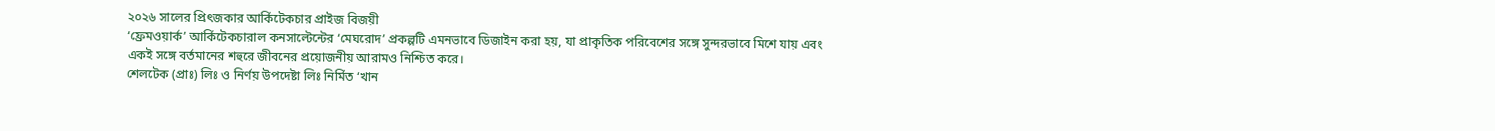২০২৬ সালের প্রিৎজকার আর্কিটেকচার প্রাইজ বিজয়ী
‘ফ্রেমওয়ার্ক’ আর্কিটেকচারাল কনসাল্টেন্টের ‘মেঘরোদ’ প্রকল্পটি এমনভাবে ডিজাইন করা হয়, যা প্রাকৃতিক পরিবেশের সঙ্গে সুন্দরভাবে মিশে যায় এবং একই সঙ্গে বর্তমানের শহুরে জীবনের প্রয়োজনীয় আরামও নিশ্চিত করে।
শেলটেক (প্রাঃ) লিঃ ও নির্ণয় উপদেষ্টা লিঃ নির্মিত ‘খান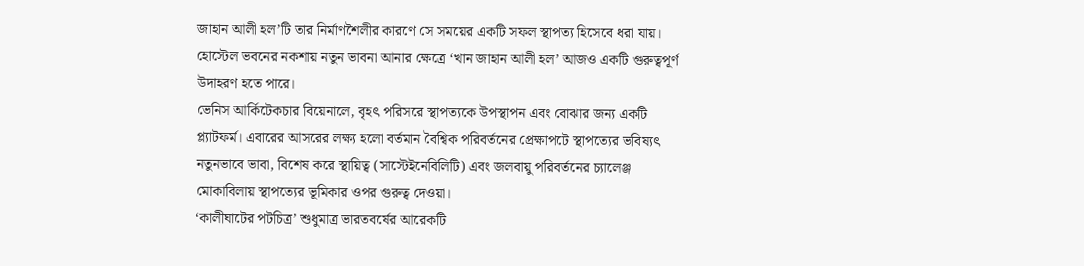জাহান আলী হল’টি তার নির্মাণশৈলীর কারণে সে সময়ের একটি সফল স্থাপত্য হিসেবে ধরা যায়। হোস্টেল ভবনের নকশায় নতুন ভাবনা আনার ক্ষেত্রে ‘খান জাহান আলী হল’ আজও একটি গুরুত্বপূর্ণ উদাহরণ হতে পারে।
ভেনিস আর্কিটেকচার বিয়েনালে, বৃহৎ পরিসরে স্থাপত্যকে উপস্থাপন এবং বোঝার জন্য একটি প্ল্যাটফর্ম। এবারের আসরের লক্ষ্য হলো বর্তমান বৈশ্বিক পরিবর্তনের প্রেক্ষাপটে স্থাপত্যের ভবিষ্যৎ নতুনভাবে ভাবা, বিশেষ করে স্থায়িত্ব (সাস্টেইনেবিলিটি) এবং জলবায়ু পরিবর্তনের চ্যালেঞ্জ মোকাবিলায় স্থাপত্যের ভূমিকার ওপর গুরুত্ব দেওয়া।
‘কালীঘাটের পটচিত্র’ শুধুমাত্র ভারতবর্ষের আরেকটি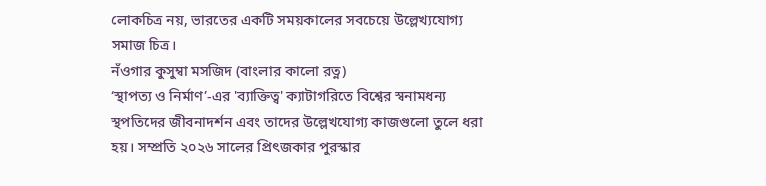লোকচিত্র নয়, ভারতের একটি সময়কালের সবচেয়ে উল্লেখ্যযোগ্য সমাজ চিত্র।
নঁওগার কুসুম্বা মসজিদ (বাংলার কালো রত্ন)
‘স্থাপত্য ও নির্মাণ’-এর 'ব্যাক্তিত্ব' ক্যাটাগরিতে বিশ্বের স্বনামধন্য স্থপতিদের জীবনাদর্শন এবং তাদের উল্লেখযোগ্য কাজগুলো তুলে ধরা হয়। সম্প্রতি ২০২৬ সালের প্রিৎজকার পুরস্কার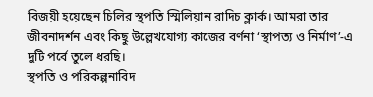বিজয়ী হয়েছেন চিলির স্থপতি স্মিলিয়ান রাদিচ ক্লার্ক। আমরা তার জীবনাদর্শন এবং কিছু উল্লেখযোগ্য কাজের বর্ণনা ‘স্থাপত্য ও নির্মাণ’-এ দুটি পর্বে তুলে ধরছি।
স্থপতি ও পরিকল্পনাবিদ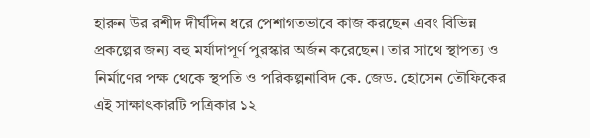হারুন উর রশীদ দীর্ঘদিন ধরে পেশাগতভাবে কাজ করছেন এবং বিভিন্ন প্রকল্পের জন্য বহু মর্যাদাপূর্ণ পুরস্কার অর্জন করেছেন। তার সাথে স্থাপত্য ও নির্মাণের পক্ষ থেকে স্থপতি ও পরিকল্পনাবিদ কে. জেড. হোসেন তৌফিকের এই সাক্ষাৎকারটি পত্রিকার ১২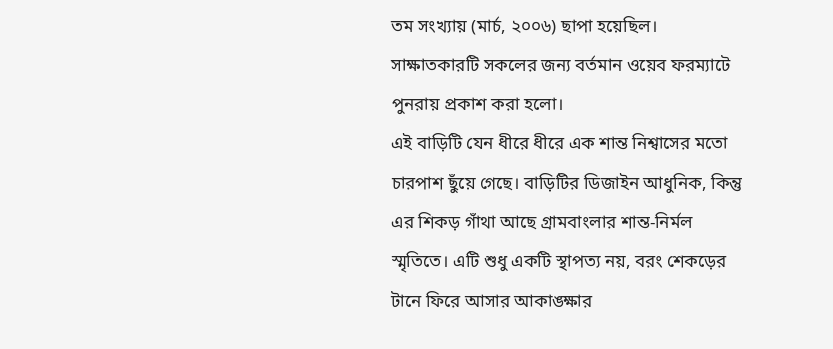তম সংখ্যায় (মার্চ, ২০০৬) ছাপা হয়েছিল। সাক্ষাতকারটি সকলের জন্য বর্তমান ওয়েব ফরম্যাটে পুনরায় প্রকাশ করা হলো।
এই বাড়িটি যেন ধীরে ধীরে এক শান্ত নিশ্বাসের মতো চারপাশ ছুঁয়ে গেছে। বাড়িটির ডিজাইন আধুনিক, কিন্তু এর শিকড় গাঁথা আছে গ্রামবাংলার শান্ত-নির্মল স্মৃতিতে। এটি শুধু একটি স্থাপত্য নয়, বরং শেকড়ের টানে ফিরে আসার আকাঙ্ক্ষার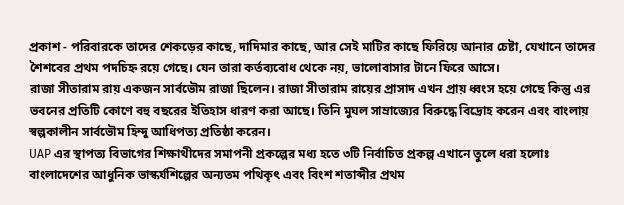প্রকাশ - পরিবারকে তাদের শেকড়ের কাছে, দাদিমার কাছে, আর সেই মাটির কাছে ফিরিয়ে আনার চেষ্টা, যেখানে তাদের শৈশবের প্রথম পদচিহ্ন রয়ে গেছে। যেন তারা কর্তব্যবোধ থেকে নয়, ভালোবাসার টানে ফিরে আসে।
রাজা সীতারাম রায় একজন সার্বভৌম রাজা ছিলেন। রাজা সীতারাম রায়ের প্রাসাদ এখন প্রায় ধ্বংস হয়ে গেছে কিন্তু এর ভবনের প্রতিটি কোণে বহু বছরের ইতিহাস ধারণ করা আছে। তিনি মুঘল সাম্রাজ্যের বিরুদ্ধে বিদ্রোহ করেন এবং বাংলায় স্বল্পকালীন সার্বভৌম হিন্দু আধিপত্য প্রতিষ্ঠা করেন।
UAP এর স্থাপত্য বিভাগের শিক্ষাথীদের সমাপনী প্রকল্পের মধ্য হতে ৩টি নির্বাচিত প্রকল্প এখানে তুলে ধরা হলোঃ
বাংলাদেশের আধুনিক ভাস্কর্যশিল্পের অন্যতম পথিকৃৎ এবং বিংশ শতাব্দীর প্রথম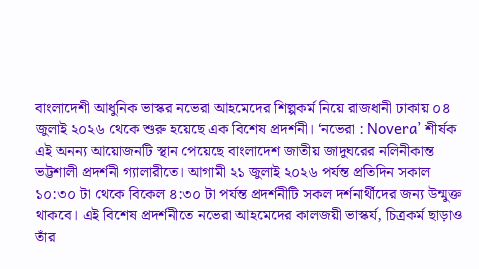বাংলাদেশী আধুনিক ভাস্কর নভেরা আহমেদের শিল্পকর্ম নিয়ে রাজধানী ঢাকায় ০৪ জুলাই ২০২৬ থেকে শুরু হয়েছে এক বিশেষ প্রদর্শনী। ‘নভেরা : Novera’ শীর্ষক এই অনন্য আয়োজনটি স্থান পেয়েছে বাংলাদেশ জাতীয় জাদুঘরের নলিনীকান্ত ভট্টশালী প্রদর্শনী গ্যালারীতে। আগামী ২১ জুলাই ২০২৬ পর্যন্ত প্রতিদিন সকাল ১০:৩০ টা থেকে বিকেল ৪:৩০ টা পর্যন্ত প্রদর্শনীটি সকল দর্শনার্থীদের জন্য উন্মুক্ত থাকবে। এই বিশেষ প্রদর্শনীতে নভেরা আহমেদের কালজয়ী ভাস্কর্য, চিত্রকর্ম ছাড়াও তাঁর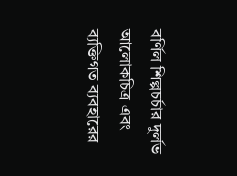বর্ণিল শিল্পচর্চার দুর্লভ আলোকচিত্র এবং ব্যক্তিগত ব্যবহারের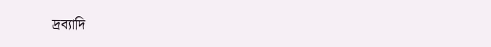দ্রব্যাদি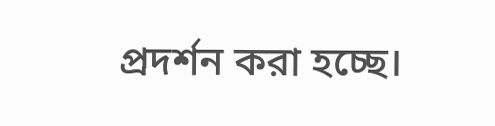প্রদর্শন করা হচ্ছে।